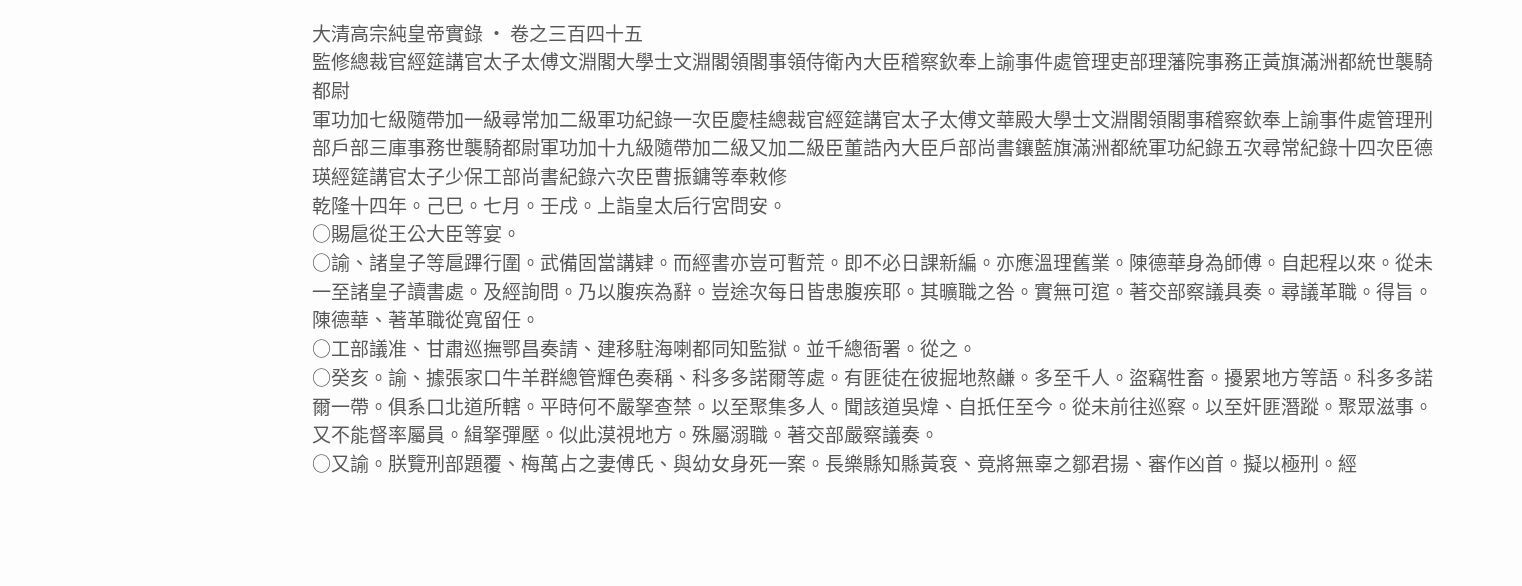大清高宗純皇帝實錄 · 卷之三百四十五
監修總裁官經筵講官太子太傅文淵閣大學士文淵閣領閣事領侍衛內大臣稽察欽奉上諭事件處管理吏部理藩院事務正黃旗滿洲都統世襲騎都尉
軍功加七級隨帶加一級尋常加二級軍功紀錄一次臣慶桂總裁官經筵講官太子太傅文華殿大學士文淵閣領閣事稽察欽奉上諭事件處管理刑部戶部三庫事務世襲騎都尉軍功加十九級隨帶加二級又加二級臣董誥內大臣戶部尚書鑲藍旗滿洲都統軍功紀錄五次尋常紀錄十四次臣德瑛經筵講官太子少保工部尚書紀錄六次臣曹振鏞等奉敕修
乾隆十四年。己巳。七月。壬戌。上詣皇太后行宮問安。
○賜扈從王公大臣等宴。
○諭、諸皇子等扈蹕行圍。武備固當講肄。而經書亦豈可暫荒。即不必日課新編。亦應溫理舊業。陳德華身為師傅。自起程以來。從未一至諸皇子讀書處。及經詢問。乃以腹疾為辭。豈途次每日皆患腹疾耶。其曠職之咎。實無可逭。著交部察議具奏。尋議革職。得旨。陳德華、著革職從寬留任。
○工部議准、甘肅巡撫鄂昌奏請、建移駐海喇都同知監獄。並千總衙署。從之。
○癸亥。諭、據張家口牛羊群總管輝色奏稱、科多多諾爾等處。有匪徒在彼掘地熬鹻。多至千人。盜竊牲畜。擾累地方等語。科多多諾爾一帶。俱系口北道所轄。平時何不嚴拏查禁。以至聚集多人。聞該道吳煒、自扺任至今。從未前往巡察。以至奸匪潛蹤。聚眾滋事。又不能督率屬員。緝拏彈壓。似此漠視地方。殊屬溺職。著交部嚴察議奏。
○又諭。朕覽刑部題覆、梅萬占之妻傅氏、與幼女身死一案。長樂縣知縣黃袞、竟將無辜之鄒君揚、審作凶首。擬以極刑。經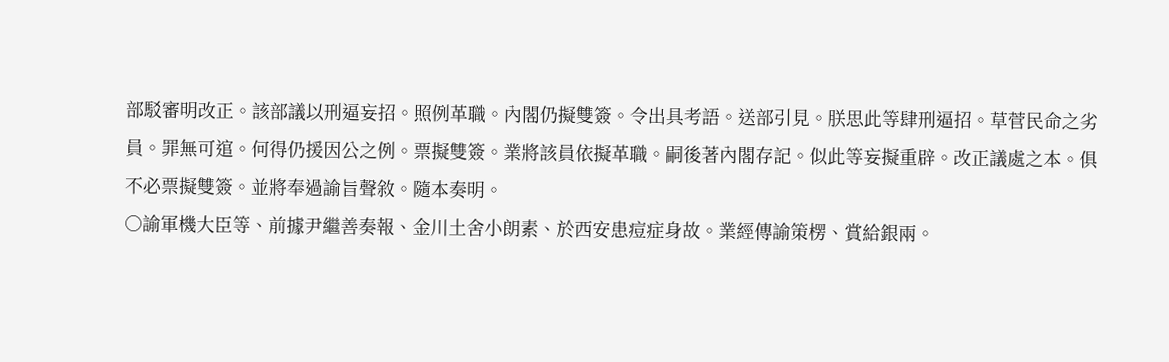部駁審明改正。該部議以刑逼妄招。照例革職。內閣仍擬雙簽。令出具考語。送部引見。朕思此等肆刑逼招。草菅民命之劣員。罪無可逭。何得仍援因公之例。票擬雙簽。業將該員依擬革職。嗣後著內閣存記。似此等妄擬重辟。改正議處之本。俱不必票擬雙簽。並將奉過諭旨聲敘。隨本奏明。
○諭軍機大臣等、前據尹繼善奏報、金川土舍小朗素、於西安患痘症身故。業經傳諭策楞、賞給銀兩。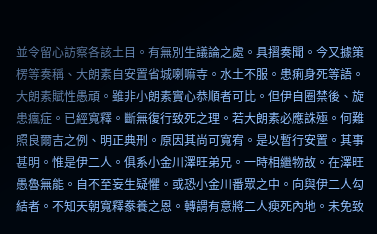並令留心訪察各該土目。有無別生議論之處。具摺奏聞。今又據策楞等奏稱、大朗素自安置省城喇嘛寺。水土不服。患痢身死等語。大朗素賦性愚頑。雖非小朗素實心恭順者可比。但伊自圈禁後、旋患瘋症。已經寬釋。斷無復行致死之理。若大朗素必應誅殛。何難照良爾吉之例、明正典刑。原因其尚可寬宥。是以暫行安置。其事甚明。惟是伊二人。俱系小金川澤旺弟兄。一時相繼物故。在澤旺愚魯無能。自不至妄生疑懼。或恐小金川番眾之中。向與伊二人勾結者。不知天朝寬釋豢養之恩。轉謂有意將二人瘐死內地。未免致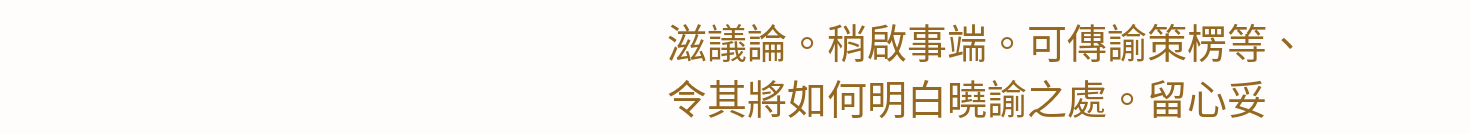滋議論。稍啟事端。可傳諭策楞等、令其將如何明白曉諭之處。留心妥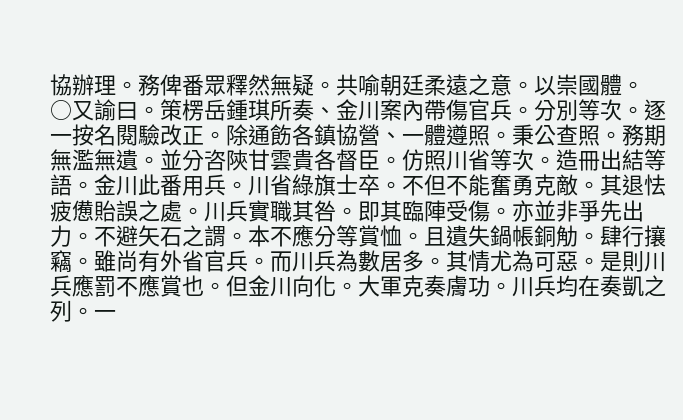協辦理。務俾番眾釋然無疑。共喻朝廷柔遠之意。以崇國體。
○又諭曰。策楞岳鍾琪所奏、金川案內帶傷官兵。分別等次。逐一按名閱驗改正。除通飭各鎮協營、一體遵照。秉公查照。務期無濫無遺。並分咨陝甘雲貴各督臣。仿照川省等次。造冊出結等語。金川此番用兵。川省綠旗士卒。不但不能奮勇克敵。其退怯疲憊貽誤之處。川兵實職其咎。即其臨陣受傷。亦並非爭先出力。不避矢石之謂。本不應分等賞恤。且遺失鍋帳銅觔。肆行攘竊。雖尚有外省官兵。而川兵為數居多。其情尤為可惡。是則川兵應罰不應賞也。但金川向化。大軍克奏膚功。川兵均在奏凱之列。一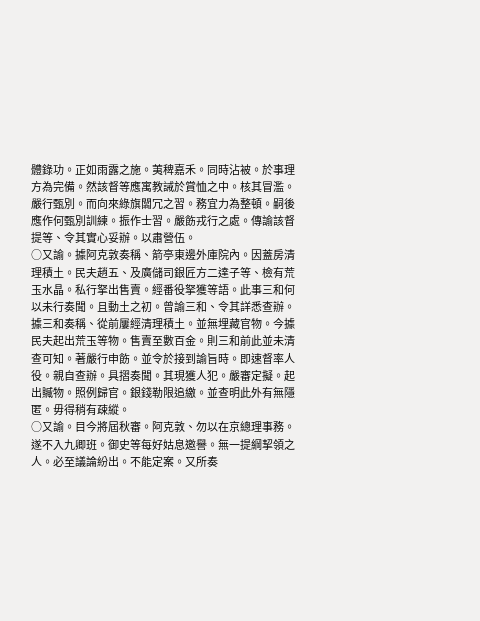體錄功。正如雨露之施。荑稗嘉禾。同時沾被。於事理方為完備。然該督等應寓教誡於賞恤之中。核其冒濫。嚴行甄別。而向來綠旗闒冗之習。務宜力為整頓。嗣後應作何甄別訓練。振作士習。嚴飭戎行之處。傳諭該督提等、令其實心妥辦。以肅營伍。
○又諭。據阿克敦奏稱、箭亭東邊外庫院內。因蓋房清理積土。民夫趙五、及廣儲司銀匠方二達子等、檢有荒玉水晶。私行拏出售賣。經番役拏獲等語。此事三和何以未行奏聞。且動土之初。曾諭三和、令其詳悉查辦。據三和奏稱、從前屢經清理積土。並無埋藏官物。今據民夫起出荒玉等物。售賣至數百金。則三和前此並未清查可知。著嚴行申飭。並令於接到諭旨時。即速督率人役。親自查辦。具摺奏聞。其現獲人犯。嚴審定擬。起出贓物。照例歸官。銀錢勒限追繳。並查明此外有無隱匿。毋得稍有疎縱。
○又諭。目今將屆秋審。阿克敦、勿以在京總理事務。遂不入九卿班。御史等每好姑息邀譽。無一提綱挈領之人。必至議論紛出。不能定案。又所奏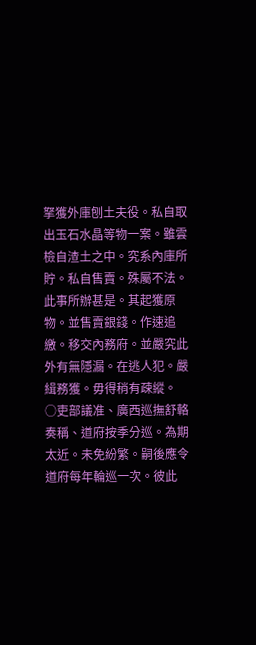拏獲外庫刨土夫役。私自取出玉石水晶等物一案。雖雲檢自渣土之中。究系內庫所貯。私自售賣。殊屬不法。此事所辦甚是。其起獲原物。並售賣銀錢。作速追繳。移交內務府。並嚴究此外有無隱漏。在逃人犯。嚴緝務獲。毋得稍有疎縱。
○吏部議准、廣西巡撫舒輅奏稱、道府按季分巡。為期太近。未免紛繁。嗣後應令道府每年輪巡一次。彼此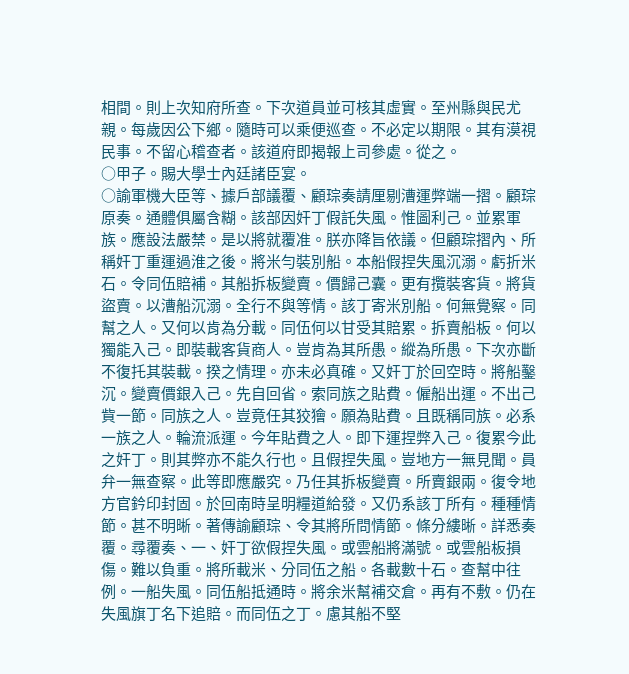相間。則上次知府所查。下次道員並可核其虛實。至州縣與民尤親。每歲因公下鄉。隨時可以乘便巡查。不必定以期限。其有漠視民事。不留心稽查者。該道府即揭報上司參處。從之。
○甲子。賜大學士內廷諸臣宴。
○諭軍機大臣等、據戶部議覆、顧琮奏請厘剔漕運弊端一摺。顧琮原奏。通體俱屬含糊。該部因奸丁假託失風。惟圖利己。並累軍族。應設法嚴禁。是以將就覆准。朕亦降旨依議。但顧琮摺內、所稱奸丁重運過淮之後。將米勻裝別船。本船假捏失風沉溺。虧折米石。令同伍賠補。其船拆板變賣。價歸己囊。更有攬裝客貨。將貨盜賣。以漕船沉溺。全行不與等情。該丁寄米別船。何無覺察。同幫之人。又何以肯為分載。同伍何以甘受其賠累。拆賣船板。何以獨能入己。即裝載客貨商人。豈肯為其所愚。縱為所愚。下次亦斷不復托其裝載。揆之情理。亦未必真確。又奸丁於回空時。將船鑿沉。變賣價銀入己。先自回省。索同族之貼費。僱船出運。不出己貲一節。同族之人。豈竟任其狡獪。願為貼費。且既稱同族。必系一族之人。輪流派運。今年貼費之人。即下運捏弊入己。復累今此之奸丁。則其弊亦不能久行也。且假捏失風。豈地方一無見聞。員弁一無查察。此等即應嚴究。乃任其拆板變賣。所賣銀兩。復令地方官鈐印封固。於回南時呈明糧道給發。又仍系該丁所有。種種情節。甚不明晰。著傳諭顧琮、令其將所問情節。條分縷晰。詳悉奏覆。尋覆奏、一、奸丁欲假捏失風。或雲船將滿號。或雲船板損傷。難以負重。將所載米、分同伍之船。各載數十石。查幫中往例。一船失風。同伍船抵通時。將余米幫補交倉。再有不敷。仍在失風旗丁名下追賠。而同伍之丁。慮其船不堅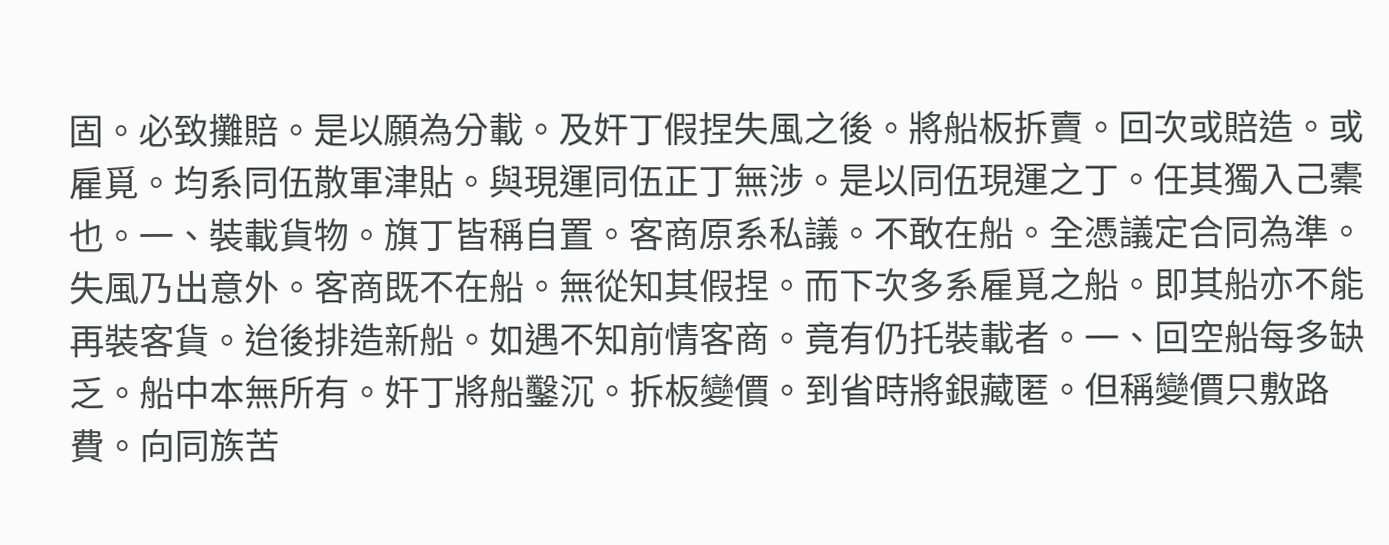固。必致攤賠。是以願為分載。及奸丁假捏失風之後。將船板拆賣。回次或賠造。或雇覓。均系同伍散軍津貼。與現運同伍正丁無涉。是以同伍現運之丁。任其獨入己橐也。一、裝載貨物。旗丁皆稱自置。客商原系私議。不敢在船。全憑議定合同為準。失風乃出意外。客商既不在船。無從知其假捏。而下次多系雇覓之船。即其船亦不能再裝客貨。迨後排造新船。如遇不知前情客商。竟有仍托裝載者。一、回空船每多缺乏。船中本無所有。奸丁將船鑿沉。拆板變價。到省時將銀藏匿。但稱變價只敷路費。向同族苦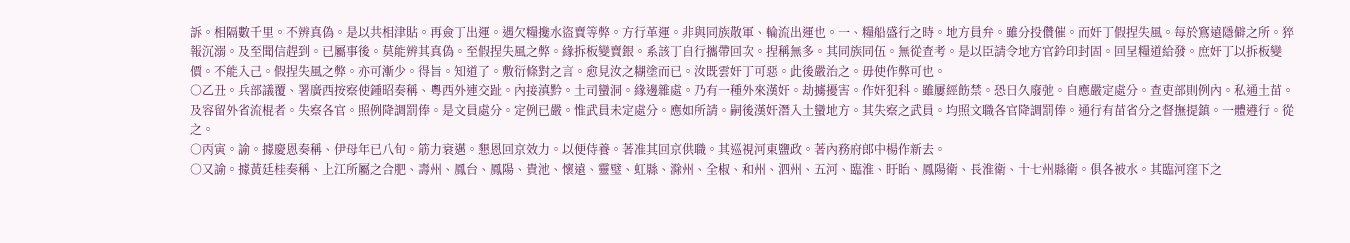訴。相隔數千里。不辨真偽。是以共相津貼。再僉丁出運。遇欠糧攙水盜賣等弊。方行革運。非與同族散軍、輪流出運也。一、糧船盛行之時。地方員弁。雖分投儹催。而奸丁假捏失風。每於窵遠隱僻之所。猝報沉溺。及至聞信趕到。已屬事後。莫能辨其真偽。至假捏失風之弊。緣拆板變賣銀。系該丁自行攜帶回次。捏稱無多。其同族同伍。無從查考。是以臣請令地方官鈐印封固。回呈糧道給發。庶奸丁以拆板變價。不能入己。假捏失風之弊。亦可漸少。得旨。知道了。敷衍條對之言。愈見汝之糊塗而已。汝既雲奸丁可惡。此後嚴治之。毋使作弊可也。
○乙丑。兵部議覆、署廣西按察使鍾昭奏稱、粵西外連交趾。內接滇黔。土司蠻洞。緣邊雜處。乃有一種外來漢奸。劫擄擾害。作奸犯科。雖屢經飭禁。恐日久廢弛。自應嚴定處分。查吏部則例內。私通土苗。及容留外省流棍者。失察各官。照例降調罰俸。是文員處分。定例已嚴。惟武員未定處分。應如所請。嗣後漢奸潛入土蠻地方。其失察之武員。均照文職各官降調罰俸。通行有苗省分之督撫提鎮。一體遵行。從之。
○丙寅。諭。據慶恩奏稱、伊母年已八旬。筋力衰邁。懇恩回京效力。以便侍養。著准其回京供職。其巡視河東鹽政。著內務府郎中楊作新去。
○又諭。據黃廷桂奏稱、上江所屬之合肥、壽州、鳳台、鳳陽、貴池、懷遠、靈璧、虹縣、滁州、全椒、和州、泗州、五河、臨淮、盱眙、鳳陽衛、長淮衛、十七州縣衛。俱各被水。其臨河窪下之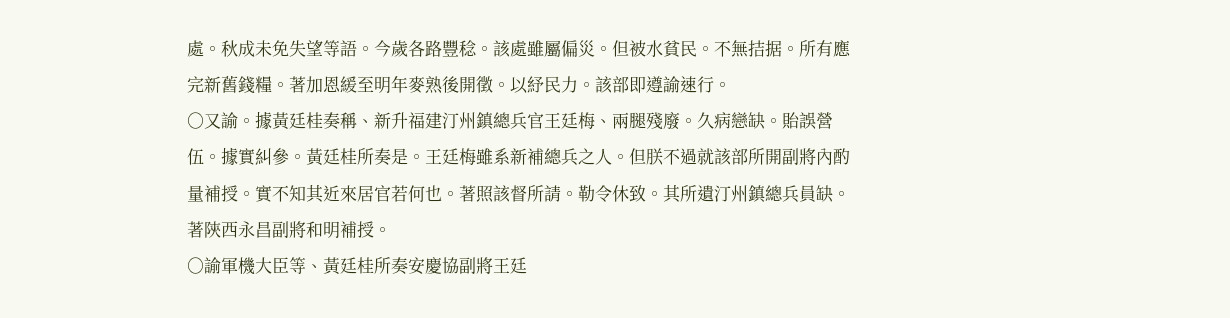處。秋成未免失望等語。今歲各路豐稔。該處雖屬偏災。但被水貧民。不無拮据。所有應完新舊錢糧。著加恩緩至明年麥熟後開徵。以紓民力。該部即遵諭速行。
○又諭。據黃廷桂奏稱、新升福建汀州鎮總兵官王廷梅、兩腿殘廢。久病戀缺。貽誤營伍。據實糾參。黃廷桂所奏是。王廷梅雖系新補總兵之人。但朕不過就該部所開副將內酌量補授。實不知其近來居官若何也。著照該督所請。勒令休致。其所遺汀州鎮總兵員缺。著陝西永昌副將和明補授。
○諭軍機大臣等、黃廷桂所奏安慶協副將王廷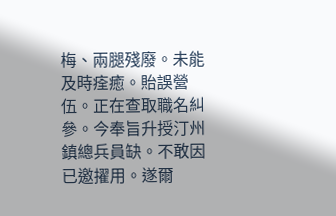梅、兩腿殘廢。未能及時痊癒。貽誤營伍。正在查取職名糾參。今奉旨升授汀州鎮總兵員缺。不敢因已邀擢用。遂爾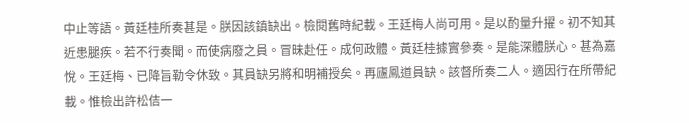中止等語。黃廷桂所奏甚是。朕因該鎮缺出。檢閱舊時紀載。王廷梅人尚可用。是以酌量升擢。初不知其近患腿疾。若不行奏聞。而使病廢之員。冒昧赴任。成何政體。黃廷桂據實參奏。是能深體朕心。甚為嘉悅。王廷梅、已降旨勒令休致。其員缺另將和明補授矣。再廬鳳道員缺。該督所奏二人。適因行在所帶紀載。惟檢出許松佶一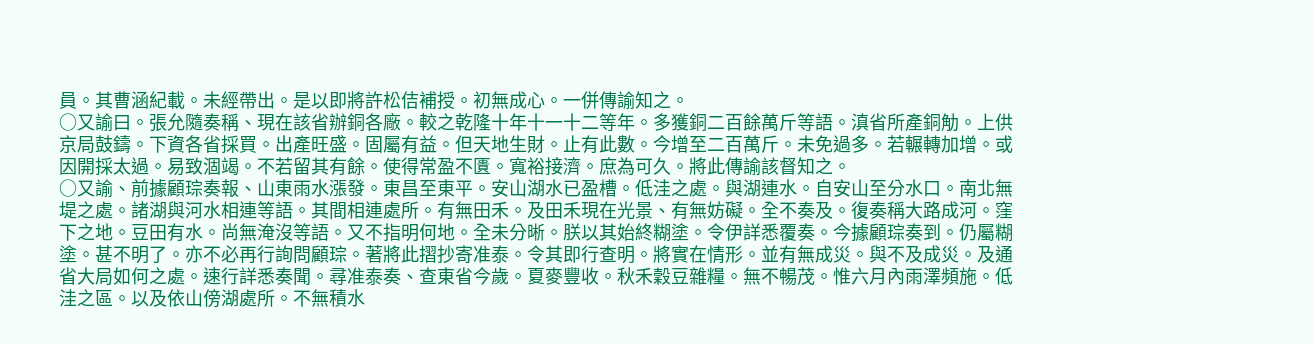員。其曹涵紀載。未經帶出。是以即將許松佶補授。初無成心。一併傳諭知之。
○又諭曰。張允隨奏稱、現在該省辦銅各廠。較之乾隆十年十一十二等年。多獲銅二百餘萬斤等語。滇省所產銅觔。上供京局鼓鑄。下資各省採買。出產旺盛。固屬有益。但天地生財。止有此數。今增至二百萬斤。未免過多。若輾轉加增。或因開採太過。易致涸竭。不若留其有餘。使得常盈不匱。寬裕接濟。庶為可久。將此傳諭該督知之。
○又諭、前據顧琮奏報、山東雨水漲發。東昌至東平。安山湖水已盈槽。低洼之處。與湖連水。自安山至分水口。南北無堤之處。諸湖與河水相連等語。其間相連處所。有無田禾。及田禾現在光景、有無妨礙。全不奏及。復奏稱大路成河。窪下之地。豆田有水。尚無淹沒等語。又不指明何地。全未分晰。朕以其始終糊塗。令伊詳悉覆奏。今據顧琮奏到。仍屬糊塗。甚不明了。亦不必再行詢問顧琮。著將此摺抄寄准泰。令其即行查明。將實在情形。並有無成災。與不及成災。及通省大局如何之處。速行詳悉奏聞。尋准泰奏、查東省今歲。夏麥豐收。秋禾穀豆雜糧。無不暢茂。惟六月內雨澤頻施。低洼之區。以及依山傍湖處所。不無積水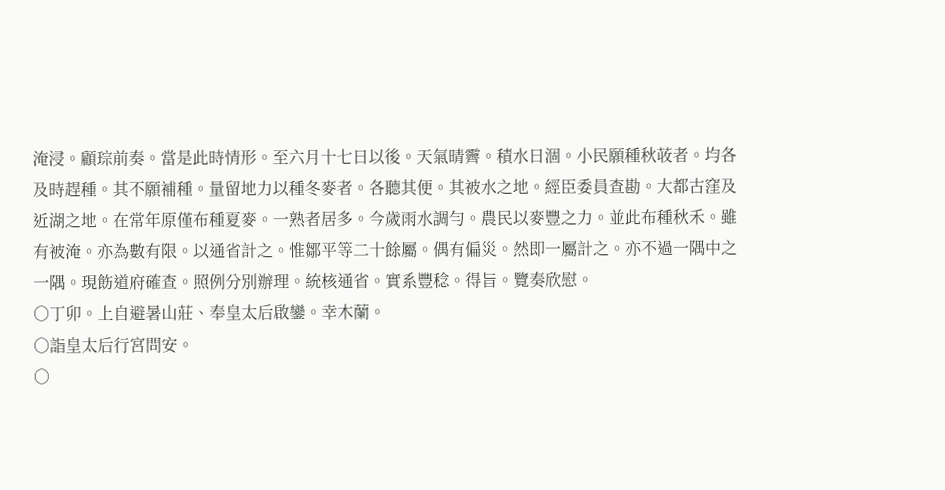淹浸。顧琮前奏。當是此時情形。至六月十七日以後。天氣晴霽。積水日涸。小民願種秋荍者。均各及時趕種。其不願補種。量留地力以種冬麥者。各聽其便。其被水之地。經臣委員查勘。大都古窪及近湖之地。在常年原僅布種夏麥。一熟者居多。今歲雨水調勻。農民以麥豐之力。並此布種秋禾。雖有被淹。亦為數有限。以通省計之。惟鄒平等二十餘屬。偶有偏災。然即一屬計之。亦不過一隅中之一隅。現飭道府確查。照例分別辦理。統核通省。實系豐稔。得旨。覽奏欣慰。
○丁卯。上自避暑山莊、奉皇太后啟鑾。幸木蘭。
○詣皇太后行宮問安。
○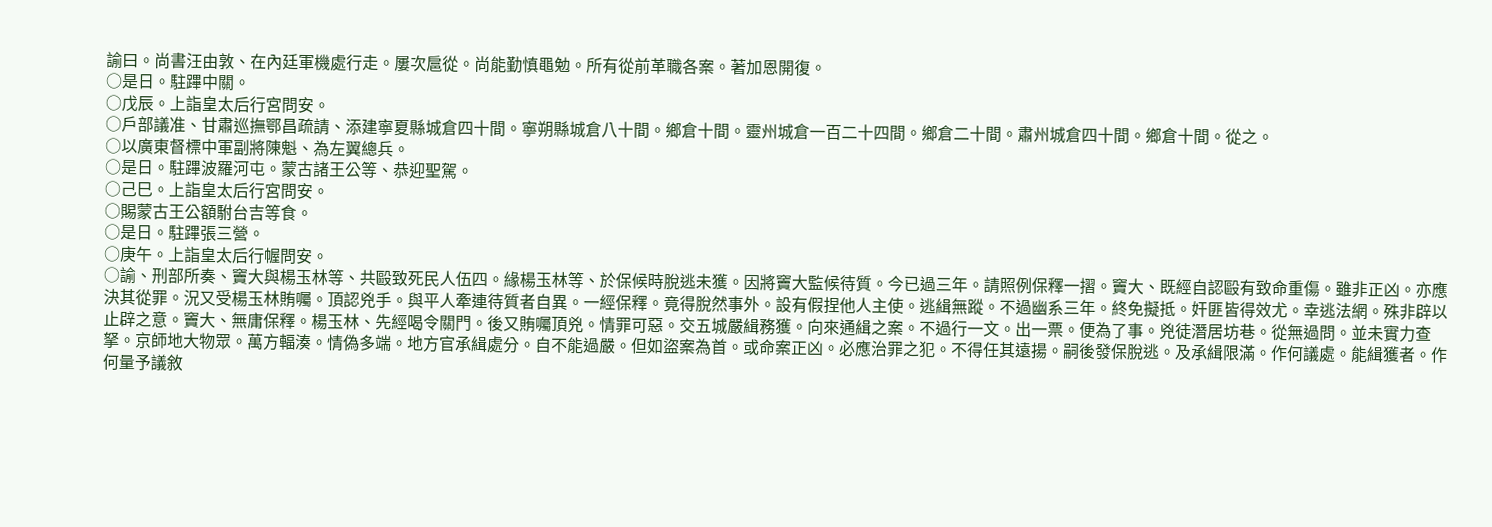諭曰。尚書汪由敦、在內廷軍機處行走。屢次扈從。尚能勤慎黽勉。所有從前革職各案。著加恩開復。
○是日。駐蹕中關。
○戊辰。上詣皇太后行宮問安。
○戶部議准、甘肅巡撫鄂昌疏請、添建寧夏縣城倉四十間。寧朔縣城倉八十間。鄉倉十間。靈州城倉一百二十四間。鄉倉二十間。肅州城倉四十間。鄉倉十間。從之。
○以廣東督標中軍副將陳魁、為左翼總兵。
○是日。駐蹕波羅河屯。蒙古諸王公等、恭迎聖駕。
○己巳。上詣皇太后行宮問安。
○賜蒙古王公額駙台吉等食。
○是日。駐蹕張三營。
○庚午。上詣皇太后行幄問安。
○諭、刑部所奏、竇大與楊玉林等、共毆致死民人伍四。緣楊玉林等、於保候時脫逃未獲。因將竇大監候待質。今已過三年。請照例保釋一摺。竇大、既經自認毆有致命重傷。雖非正凶。亦應決其從罪。況又受楊玉林賄囑。頂認兇手。與平人牽連待質者自異。一經保釋。竟得脫然事外。設有假捏他人主使。逃緝無蹤。不過幽系三年。終免擬抵。奸匪皆得效尤。幸逃法網。殊非辟以止辟之意。竇大、無庸保釋。楊玉林、先經喝令關門。後又賄囑頂兇。情罪可惡。交五城嚴緝務獲。向來通緝之案。不過行一文。出一票。便為了事。兇徒潛居坊巷。從無過問。並未實力查拏。京師地大物眾。萬方輻湊。情偽多端。地方官承緝處分。自不能過嚴。但如盜案為首。或命案正凶。必應治罪之犯。不得任其遠揚。嗣後發保脫逃。及承緝限滿。作何議處。能緝獲者。作何量予議敘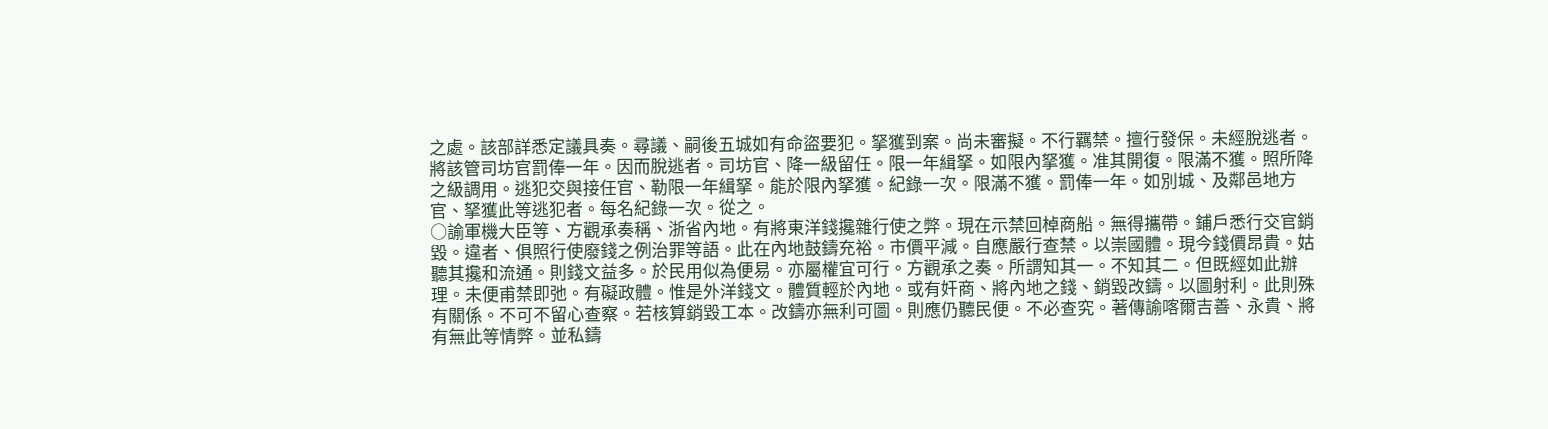之處。該部詳悉定議具奏。尋議、嗣後五城如有命盜要犯。拏獲到案。尚未審擬。不行羈禁。擅行發保。未經脫逃者。將該管司坊官罰俸一年。因而脫逃者。司坊官、降一級留任。限一年緝拏。如限內拏獲。准其開復。限滿不獲。照所降之級調用。逃犯交與接任官、勒限一年緝拏。能於限內拏獲。紀錄一次。限滿不獲。罰俸一年。如別城、及鄰邑地方官、拏獲此等逃犯者。每名紀錄一次。從之。
○諭軍機大臣等、方觀承奏稱、浙省內地。有將東洋錢攙雜行使之弊。現在示禁回棹商船。無得攜帶。鋪戶悉行交官銷毀。違者、俱照行使廢錢之例治罪等語。此在內地鼓鑄充裕。市價平減。自應嚴行查禁。以崇國體。現今錢價昂貴。姑聽其攙和流通。則錢文益多。於民用似為便易。亦屬權宜可行。方觀承之奏。所謂知其一。不知其二。但既經如此辦理。未便甫禁即弛。有礙政體。惟是外洋錢文。體質輕於內地。或有奸商、將內地之錢、銷毀改鑄。以圖射利。此則殊有關係。不可不留心查察。若核算銷毀工本。改鑄亦無利可圖。則應仍聽民便。不必查究。著傳諭喀爾吉善、永貴、將有無此等情弊。並私鑄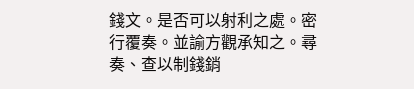錢文。是否可以射利之處。密行覆奏。並諭方觀承知之。尋奏、查以制錢銷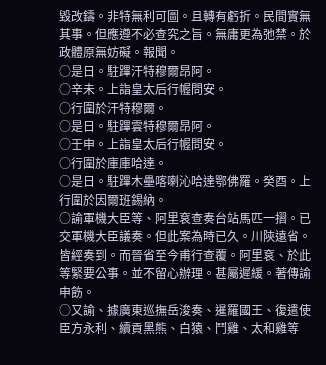毀改鑄。非特無利可圖。且轉有虧折。民間實無其事。但應遵不必查究之旨。無庸更為弛禁。於政體原無妨礙。報聞。
○是日。駐蹕汗特穆爾昂阿。
○辛未。上詣皇太后行幄問安。
○行圍於汗特穆爾。
○是日。駐蹕雲特穆爾昂阿。
○壬申。上詣皇太后行幄問安。
○行圍於庫庫哈達。
○是日。駐蹕木壘喀喇沁哈達鄂佛羅。癸酉。上行圍於因爾班錫納。
○諭軍機大臣等、阿里袞查奏台站馬匹一摺。已交軍機大臣議奏。但此案為時已久。川陝遠省。皆經奏到。而晉省至今甫行查覆。阿里袞、於此等緊要公事。並不留心辦理。甚屬遲緩。著傳諭申飭。
○又諭、據廣東巡撫岳浚奏、暹羅國王、復遣使臣方永利、續貢黑熊、白猿、鬥雞、太和雞等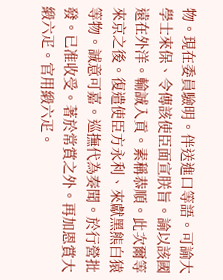物。現在委員驗明。伴送進口等語。可諭大學士來保、令傳該使臣面宣朕旨。諭以該國遠在外洋。輸誠入貢。素稱恭順。此次爾等來京之後。復遣使臣方永利、來獻黑熊白猿等物。誠意可嘉。巡撫代為奏聞。於行營批發。已准收受。著於常賞之外。再加恩賞大緞六疋。官用緞六疋。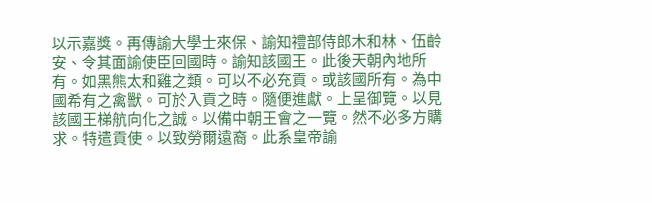以示嘉獎。再傳諭大學士來保、諭知禮部侍郎木和林、伍齡安、令其面諭使臣回國時。諭知該國王。此後天朝內地所有。如黑熊太和雞之類。可以不必充貢。或該國所有。為中國希有之禽獸。可於入貢之時。隨便進獻。上呈御覽。以見該國王梯航向化之誠。以備中朝王會之一覽。然不必多方購求。特遣貢使。以致勞爾遠裔。此系皇帝諭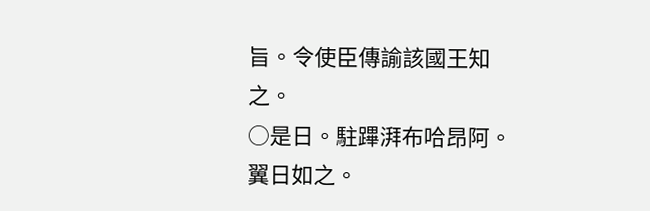旨。令使臣傳諭該國王知之。
○是日。駐蹕湃布哈昂阿。翼日如之。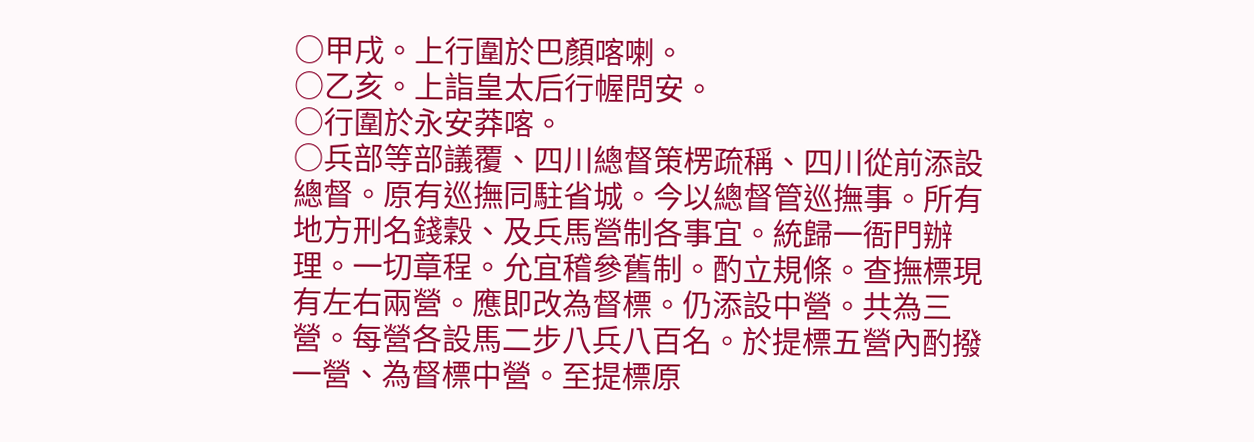○甲戌。上行圍於巴顏喀喇。
○乙亥。上詣皇太后行幄問安。
○行圍於永安莽喀。
○兵部等部議覆、四川總督策楞疏稱、四川從前添設總督。原有巡撫同駐省城。今以總督管巡撫事。所有地方刑名錢穀、及兵馬營制各事宜。統歸一衙門辦理。一切章程。允宜稽參舊制。酌立規條。查撫標現有左右兩營。應即改為督標。仍添設中營。共為三營。每營各設馬二步八兵八百名。於提標五營內酌撥一營、為督標中營。至提標原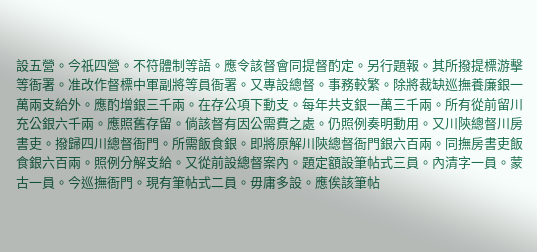設五營。今祇四營。不符體制等語。應令該督會同提督酌定。另行題報。其所撥提標游擊等衙署。准改作督標中軍副將等員衙署。又專設總督。事務較繁。除將裁缺巡撫養廉銀一萬兩支給外。應酌增銀三千兩。在存公項下動支。每年共支銀一萬三千兩。所有從前留川充公銀六千兩。應照舊存留。倘該督有因公需費之處。仍照例奏明動用。又川陝總督川房書吏。撥歸四川總督衙門。所需飯食銀。即將原解川陝總督衙門銀六百兩。同撫房書吏飯食銀六百兩。照例分解支給。又從前設總督案內。題定額設筆帖式三員。內清字一員。蒙古一員。今巡撫衙門。現有筆帖式二員。毋庸多設。應俟該筆帖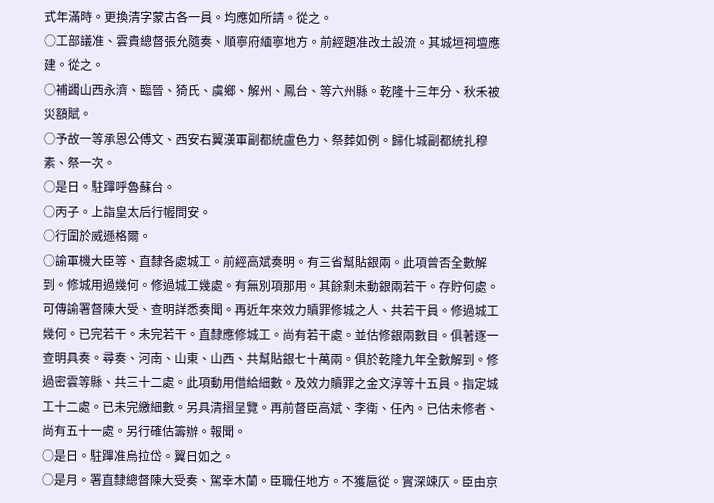式年滿時。更換清字蒙古各一員。均應如所請。從之。
○工部議准、雲貴總督張允隨奏、順寧府緬寧地方。前經題准改土設流。其城垣祠壇應建。從之。
○補蠲山西永濟、臨晉、猗氏、虞鄉、解州、鳳台、等六州縣。乾隆十三年分、秋禾被災額賦。
○予故一等承恩公傅文、西安右翼漢軍副都統盧色力、祭葬如例。歸化城副都統扎穆素、祭一次。
○是日。駐蹕呼魯蘇台。
○丙子。上詣皇太后行幄問安。
○行圍於威遜格爾。
○諭軍機大臣等、直隸各處城工。前經高斌奏明。有三省幫貼銀兩。此項曾否全數解到。修城用過幾何。修過城工幾處。有無別項那用。其餘剩未動銀兩若干。存貯何處。可傳諭署督陳大受、查明詳悉奏聞。再近年來效力贖罪修城之人、共若干員。修過城工幾何。已完若干。未完若干。直隸應修城工。尚有若干處。並估修銀兩數目。俱著逐一查明具奏。尋奏、河南、山東、山西、共幫貼銀七十萬兩。俱於乾隆九年全數解到。修過密雲等縣、共三十二處。此項動用借給細數。及效力贖罪之金文淳等十五員。指定城工十二處。已未完繳細數。另具清摺呈覽。再前督臣高斌、李衛、任內。已估未修者、尚有五十一處。另行確估籌辦。報聞。
○是日。駐蹕准烏拉岱。翼日如之。
○是月。署直隸總督陳大受奏、駕幸木蘭。臣職任地方。不獲扈從。實深竦仄。臣由京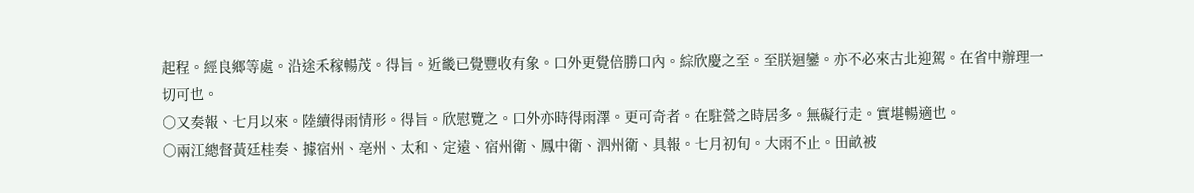起程。經良鄉等處。沿途禾稼暢茂。得旨。近畿已覺豐收有象。口外更覺倍勝口內。綜欣慶之至。至朕迴鑾。亦不必來古北迎駕。在省中辦理一切可也。
○又奏報、七月以來。陸續得雨情形。得旨。欣慰覽之。口外亦時得雨澤。更可奇者。在駐營之時居多。無礙行走。實堪暢適也。
○兩江總督黃廷桂奏、據宿州、亳州、太和、定遠、宿州衛、鳳中衛、泗州衛、具報。七月初旬。大雨不止。田畝被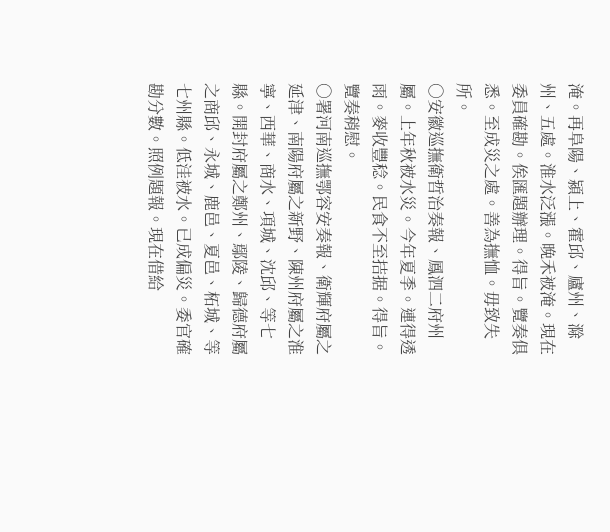淹。再阜陽、潁上、霍邱、廬州、滁州、五處。淮水泛漲。晚禾被淹。現在委員確勘。俟匯題辦理。得旨。覽奏俱悉。至成災之處。善為撫恤。毋致失所。
○安徽巡撫衛哲治奏報、鳳泗二府州屬。上年秋被水災。今年夏季。連得透雨。麥收豐稔。民食不至拮据。得旨。覽奏稍慰。
○署河南巡撫鄂容安奏報、衛輝府屬之延津、南陽府屬之新野、陳州府屬之淮寧、西華、商水、項城、沈邱、等七縣。開封府屬之鄭州、鄢陵、歸德府屬之商邱、永城、鹿邑、夏邑、柘城、等七州縣。低洼被水。已成偏災。委官確勘分數。照例題報。現在借給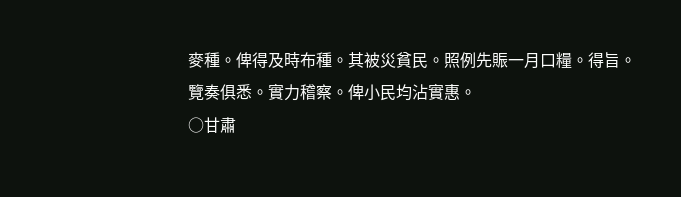麥種。俾得及時布種。其被災貧民。照例先賑一月口糧。得旨。覽奏俱悉。實力稽察。俾小民均沾實惠。
○甘肅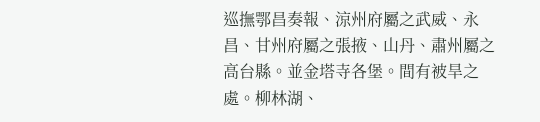巡撫鄂昌奏報、涼州府屬之武威、永昌、甘州府屬之張掖、山丹、肅州屬之高台縣。並金塔寺各堡。間有被旱之處。柳林湖、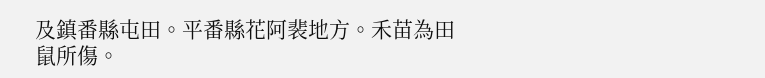及鎮番縣屯田。平番縣花阿裴地方。禾苗為田鼠所傷。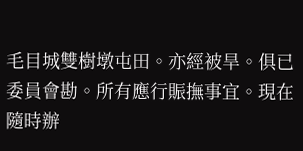毛目城雙樹墩屯田。亦經被旱。俱已委員會勘。所有應行賑撫事宜。現在隨時辦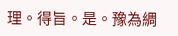理。得旨。是。豫為綢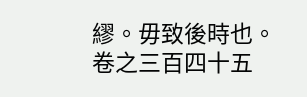繆。毋致後時也。
卷之三百四十五